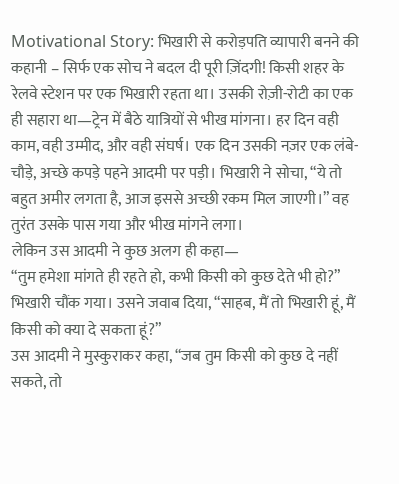Motivational Story: भिखारी से करोड़पति व्यापारी बनने की कहानी – सिर्फ एक सोच ने बदल दी पूरी ज़िंदगी! किसी शहर के रेलवे स्टेशन पर एक भिखारी रहता था। उसकी रोज़ी-रोटी का एक ही सहारा था—ट्रेन में बैठे यात्रियों से भीख मांगना। हर दिन वही काम, वही उम्मीद, और वही संघर्ष। एक दिन उसकी नज़र एक लंबे-चौड़े, अच्छे कपड़े पहने आदमी पर पड़ी। भिखारी ने सोचा, “ये तो बहुत अमीर लगता है, आज इससे अच्छी रकम मिल जाएगी।” वह तुरंत उसके पास गया और भीख मांगने लगा।
लेकिन उस आदमी ने कुछ अलग ही कहा—
“तुम हमेशा मांगते ही रहते हो, कभी किसी को कुछ देते भी हो?” भिखारी चौंक गया। उसने जवाब दिया, “साहब, मैं तो भिखारी हूं, मैं किसी को क्या दे सकता हूं?”
उस आदमी ने मुस्कुराकर कहा, “जब तुम किसी को कुछ दे नहीं सकते, तो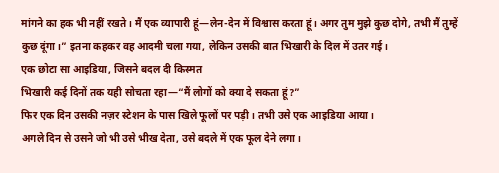मांगने का हक भी नहीं रखते। मैं एक व्यापारी हूं—लेन-देन में विश्वास करता हूं। अगर तुम मुझे कुछ दोगे, तभी मैं तुम्हें कुछ दूंगा।” इतना कहकर वह आदमी चला गया, लेकिन उसकी बात भिखारी के दिल में उतर गई।
एक छोटा सा आइडिया, जिसने बदल दी किस्मत
भिखारी कई दिनों तक यही सोचता रहा—“मैं लोगों को क्या दे सकता हूं?”
फिर एक दिन उसकी नज़र स्टेशन के पास खिले फूलों पर पड़ी। तभी उसे एक आइडिया आया।
अगले दिन से उसने जो भी उसे भीख देता, उसे बदले में एक फूल देने लगा।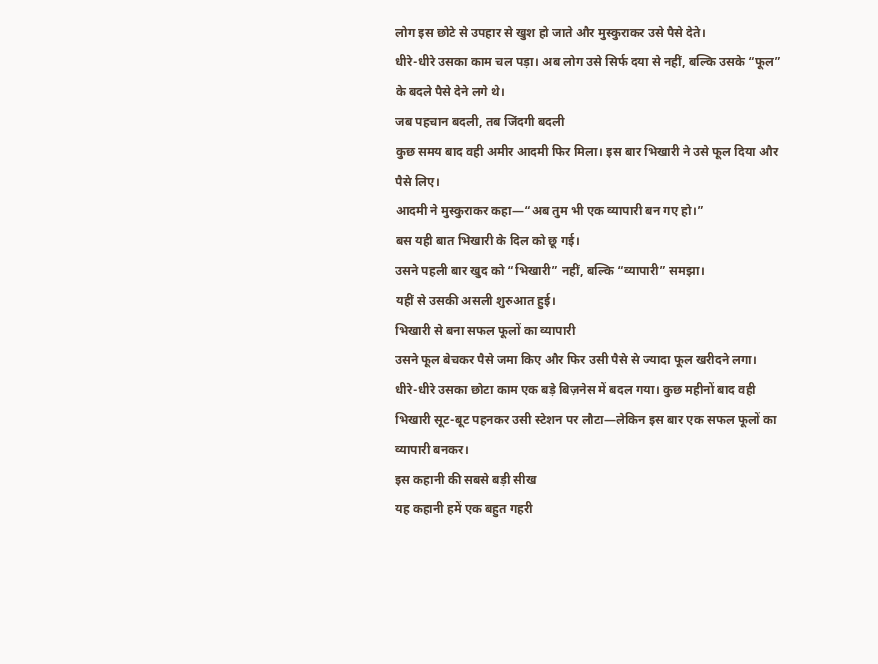लोग इस छोटे से उपहार से खुश हो जाते और मुस्कुराकर उसे पैसे देते।
धीरे-धीरे उसका काम चल पड़ा। अब लोग उसे सिर्फ दया से नहीं, बल्कि उसके “फूल” के बदले पैसे देने लगे थे।
जब पहचान बदली, तब जिंदगी बदली
कुछ समय बाद वही अमीर आदमी फिर मिला। इस बार भिखारी ने उसे फूल दिया और पैसे लिए।
आदमी ने मुस्कुराकर कहा—“अब तुम भी एक व्यापारी बन गए हो।”
बस यही बात भिखारी के दिल को छू गई।
उसने पहली बार खुद को “भिखारी” नहीं, बल्कि “व्यापारी” समझा।
यहीं से उसकी असली शुरुआत हुई।
भिखारी से बना सफल फूलों का व्यापारी
उसने फूल बेचकर पैसे जमा किए और फिर उसी पैसे से ज्यादा फूल खरीदने लगा।
धीरे-धीरे उसका छोटा काम एक बड़े बिज़नेस में बदल गया। कुछ महीनों बाद वही भिखारी सूट-बूट पहनकर उसी स्टेशन पर लौटा—लेकिन इस बार एक सफल फूलों का व्यापारी बनकर।
इस कहानी की सबसे बड़ी सीख
यह कहानी हमें एक बहुत गहरी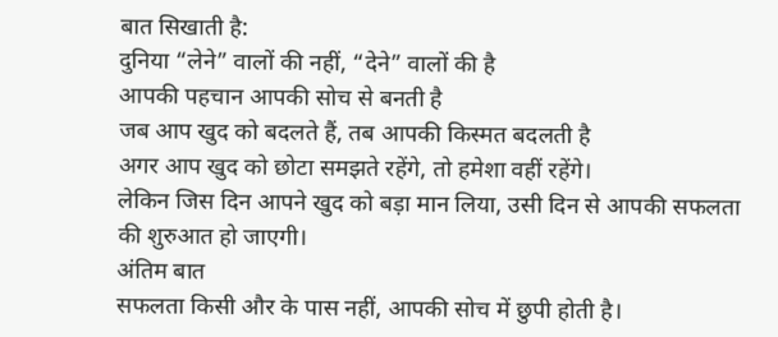बात सिखाती है:
दुनिया “लेने” वालों की नहीं, “देने” वालों की है
आपकी पहचान आपकी सोच से बनती है
जब आप खुद को बदलते हैं, तब आपकी किस्मत बदलती है
अगर आप खुद को छोटा समझते रहेंगे, तो हमेशा वहीं रहेंगे।
लेकिन जिस दिन आपने खुद को बड़ा मान लिया, उसी दिन से आपकी सफलता की शुरुआत हो जाएगी।
अंतिम बात
सफलता किसी और के पास नहीं, आपकी सोच में छुपी होती है।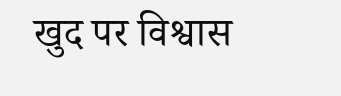खुद पर विश्वास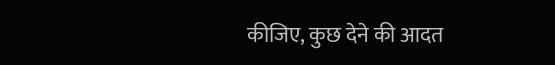कीजिए, कुछ देने की आदत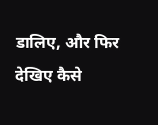डालिए, और फिर देखिए कैसे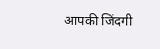आपकी जिंदगी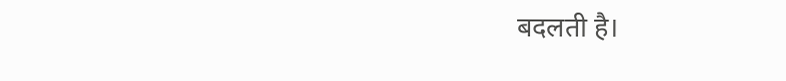बदलती है।